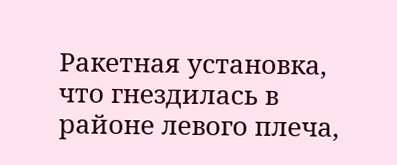Ракетная установка, что гнездилась в районе левого плеча,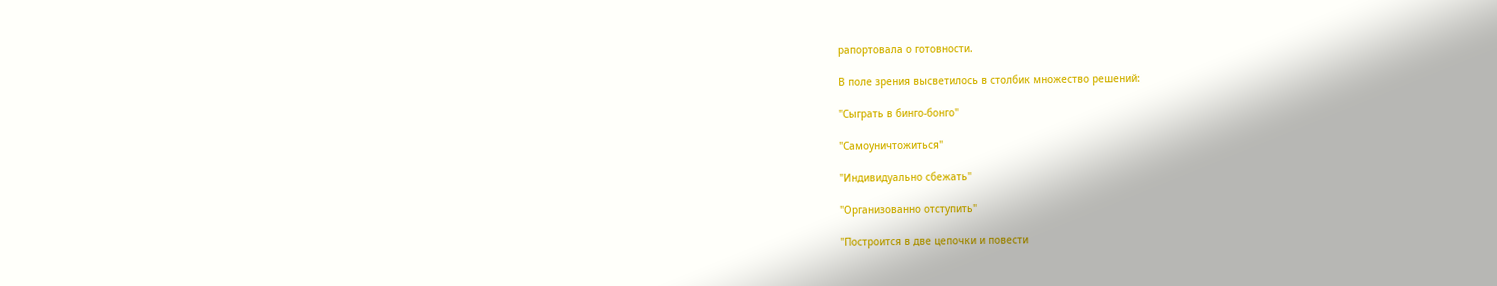рапортовала о готовности.

В поле зрения высветилось в столбик множество решений:

"Сыграть в бинго-бонго"

"Самоуничтожиться"

"Индивидуально сбежать"

"Организованно отступить"

"Построится в две цепочки и повести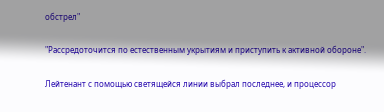обстрел"

"Рассредоточится по естественным укрытиям и приступить к активной обороне".

Лейтенант с помощью светящейся линии выбрал последнее, и процессор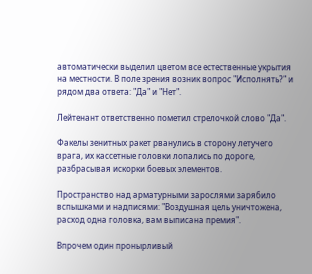автоматически выделил цветом все естественные укрытия на местности. В поле зрения возник вопрос "Исполнять?" и рядом два ответа: "Да" и "Нет".

Лейтенант ответственно пометил стрелочкой слово "Да".

Факелы зенитных ракет рванулись в сторону летучего врага, их кассетные головки лопались по дороге, разбрасывая искорки боевых элементов.

Пространство над арматурными зарослями зарябило вспышками и надписями: "Воздушная цель уничтожена, расход одна головка, вам выписана премия".

Впрочем один пронырливый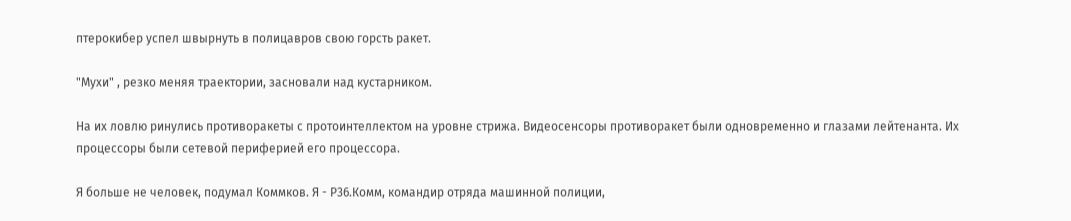птерокибер успел швырнуть в полицавров свою горсть ракет.

"Мухи" , резко меняя траектории, засновали над кустарником.

На их ловлю ринулись противоракеты с протоинтеллектом на уровне стрижа. Видеосенсоры противоракет были одновременно и глазами лейтенанта. Их процессоры были сетевой периферией его процессора.

Я больше не человек, подумал Коммков. Я - Р36.Комм, командир отряда машинной полиции,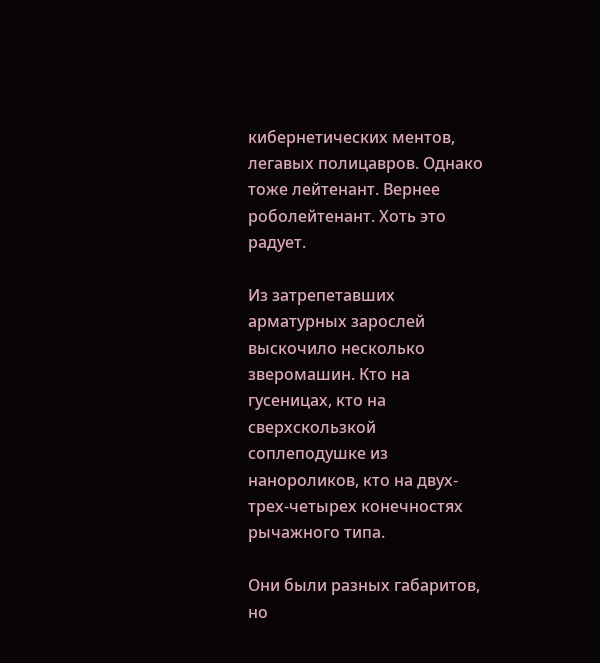кибернетических ментов, легавых полицавров. Однако тоже лейтенант. Вернее роболейтенант. Хоть это радует.

Из затрепетавших арматурных зарослей выскочило несколько зверомашин. Кто на гусеницах, кто на сверхскользкой соплеподушке из нанороликов, кто на двух-трех-четырех конечностях рычажного типа.

Они были разных габаритов, но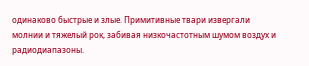одинаково быстрые и злые. Примитивные твари извергали молнии и тяжелый рок, забивая низкочастотным шумом воздух и радиодиапазоны.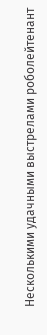Несколькими удачными выстрелами роболейтенант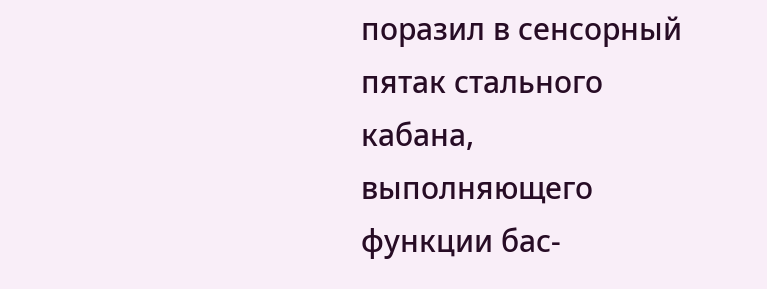поразил в сенсорный пятак стального кабана, выполняющего функции бас-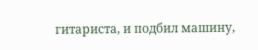гитариста, и подбил машину,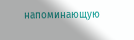напоминающую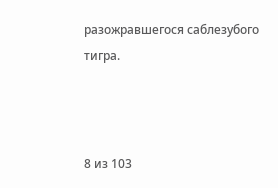разожравшегося саблезубого тигра.



8 из 103